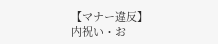【マナー違反】
内祝い・お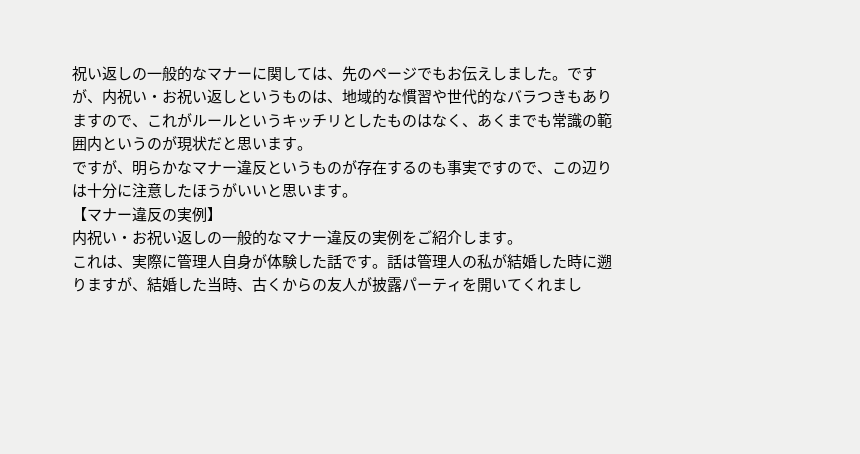祝い返しの一般的なマナーに関しては、先のページでもお伝えしました。ですが、内祝い・お祝い返しというものは、地域的な慣習や世代的なバラつきもありますので、これがルールというキッチリとしたものはなく、あくまでも常識の範囲内というのが現状だと思います。
ですが、明らかなマナー違反というものが存在するのも事実ですので、この辺りは十分に注意したほうがいいと思います。
【マナー違反の実例】
内祝い・お祝い返しの一般的なマナー違反の実例をご紹介します。
これは、実際に管理人自身が体験した話です。話は管理人の私が結婚した時に遡りますが、結婚した当時、古くからの友人が披露パーティを開いてくれまし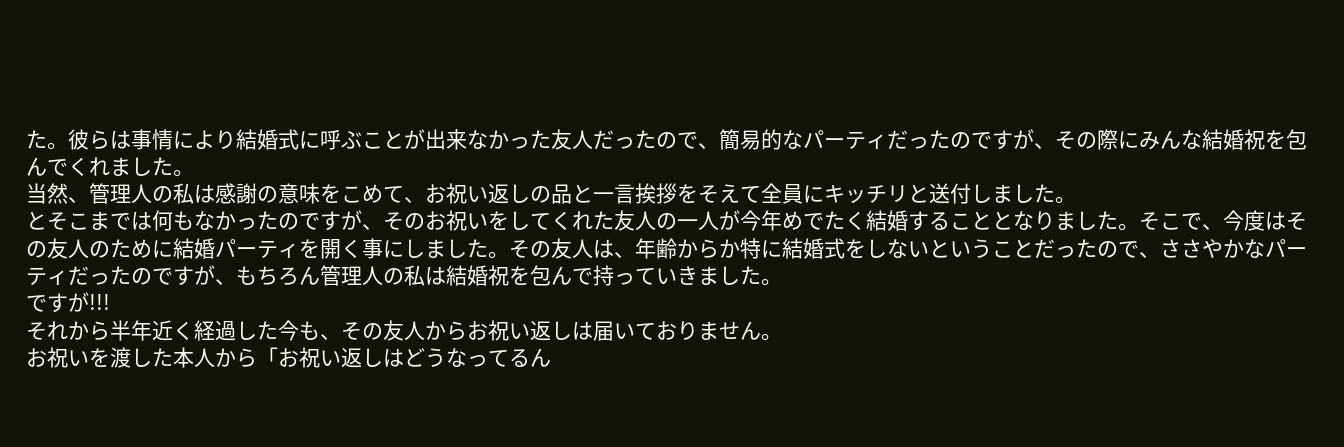た。彼らは事情により結婚式に呼ぶことが出来なかった友人だったので、簡易的なパーティだったのですが、その際にみんな結婚祝を包んでくれました。
当然、管理人の私は感謝の意味をこめて、お祝い返しの品と一言挨拶をそえて全員にキッチリと送付しました。
とそこまでは何もなかったのですが、そのお祝いをしてくれた友人の一人が今年めでたく結婚することとなりました。そこで、今度はその友人のために結婚パーティを開く事にしました。その友人は、年齢からか特に結婚式をしないということだったので、ささやかなパーティだったのですが、もちろん管理人の私は結婚祝を包んで持っていきました。
ですが!!!
それから半年近く経過した今も、その友人からお祝い返しは届いておりません。
お祝いを渡した本人から「お祝い返しはどうなってるん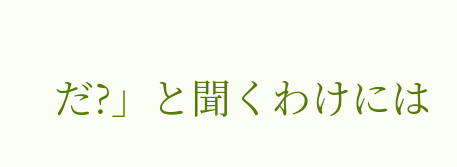だ?」と聞くわけには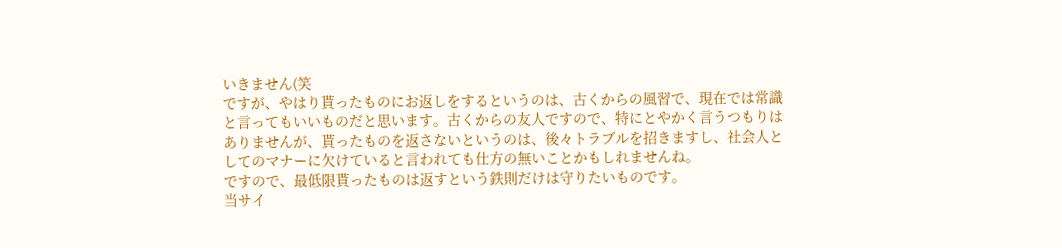いきません(笑
ですが、やはり貰ったものにお返しをするというのは、古くからの風習で、現在では常識と言ってもいいものだと思います。古くからの友人ですので、特にとやかく言うつもりはありませんが、貰ったものを返さないというのは、後々トラブルを招きますし、社会人としてのマナーに欠けていると言われても仕方の無いことかもしれませんね。
ですので、最低限貰ったものは返すという鉄則だけは守りたいものです。
当サイ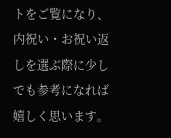トをご覧になり、内祝い・お祝い返しを選ぶ際に少しでも参考になれば嬉しく思います。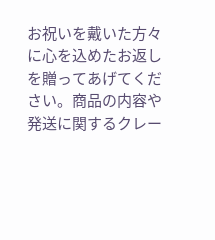お祝いを戴いた方々に心を込めたお返しを贈ってあげてください。商品の内容や発送に関するクレー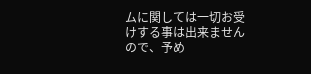ムに関しては一切お受けする事は出来ませんので、予め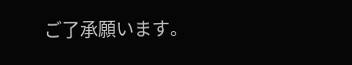ご了承願います。